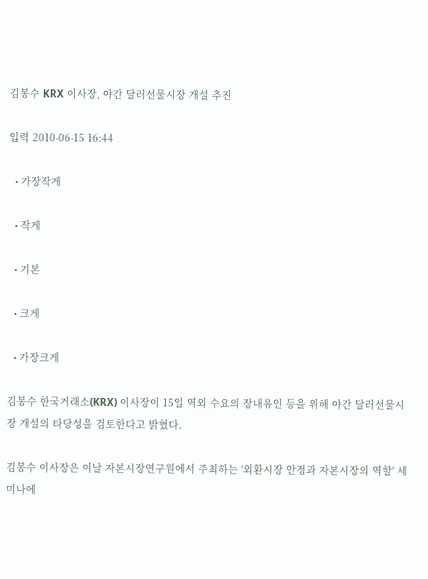김봉수 KRX 이사장, 야간 달러선물시장 개설 추진

입력 2010-06-15 16:44

  • 가장작게

  • 작게

  • 기본

  • 크게

  • 가장크게

김봉수 한국거래소(KRX) 이사장이 15일 역외 수요의 장내유인 등을 위해 야간 달러선물시장 개설의 타당성을 검토한다고 밝혔다.

김봉수 이사장은 이날 자본시장연구원에서 주최하는 '외환시장 안정과 자본시장의 역할' 세미나에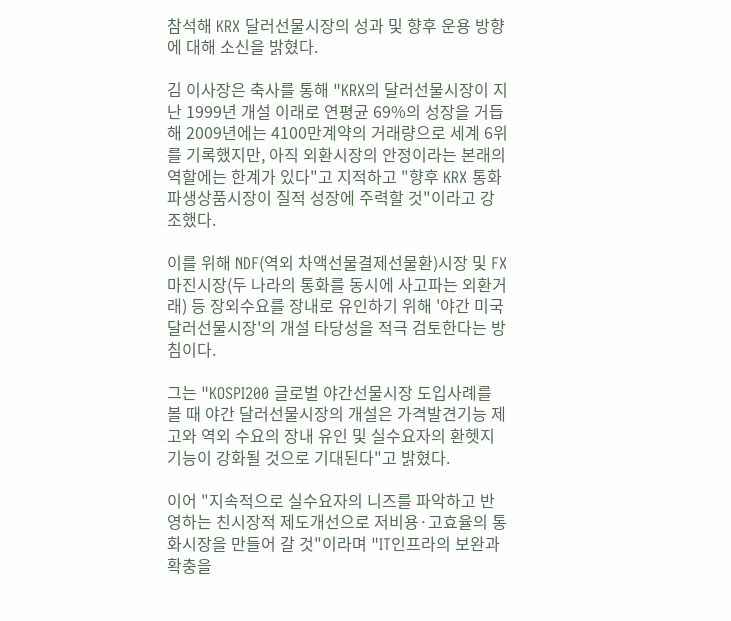참석해 KRX 달러선물시장의 성과 및 향후 운용 방향에 대해 소신을 밝혔다.

김 이사장은 축사를 통해 "KRX의 달러선물시장이 지난 1999년 개설 이래로 연평균 69%의 성장을 거듭해 2009년에는 4100만계약의 거래량으로 세계 6위를 기록했지만, 아직 외환시장의 안정이라는 본래의 역할에는 한계가 있다"고 지적하고 "향후 KRX 통화파생상품시장이 질적 성장에 주력할 것"이라고 강조했다.

이를 위해 NDF(역외 차액선물결제선물환)시장 및 FX마진시장(두 나라의 통화를 동시에 사고파는 외환거래) 등 장외수요를 장내로 유인하기 위해 '야간 미국달러선물시장'의 개설 타당성을 적극 검토한다는 방침이다.

그는 "KOSPI200 글로벌 야간선물시장 도입사례를 볼 때 야간 달러선물시장의 개설은 가격발견기능 제고와 역외 수요의 장내 유인 및 실수요자의 환헷지 기능이 강화될 것으로 기대된다"고 밝혔다.

이어 "지속적으로 실수요자의 니즈를 파악하고 반영하는 친시장적 제도개선으로 저비용·고효율의 통화시장을 만들어 갈 것"이라며 "IT인프라의 보완과 확충을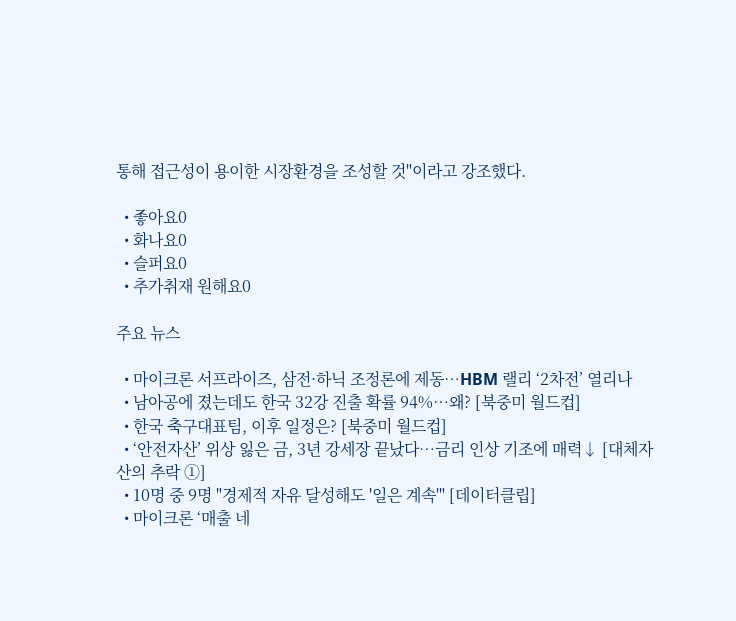통해 접근성이 용이한 시장환경을 조성할 것"이라고 강조했다.

  • 좋아요0
  • 화나요0
  • 슬퍼요0
  • 추가취재 원해요0

주요 뉴스

  • 마이크론 서프라이즈, 삼전·하닉 조정론에 제동…HBM 랠리 ‘2차전’ 열리나
  • 남아공에 졌는데도 한국 32강 진출 확률 94%⋯왜? [북중미 월드컵]
  • 한국 축구대표팀, 이후 일정은? [북중미 월드컵]
  • ‘안전자산’ 위상 잃은 금, 3년 강세장 끝났다…금리 인상 기조에 매력↓ [대체자산의 추락 ①]
  • 10명 중 9명 "경제적 자유 달성해도 '일은 계속'" [데이터클립]
  • 마이크론 ‘매출 네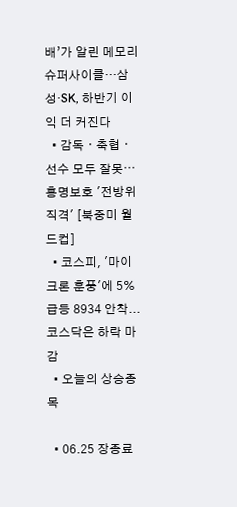배’가 알린 메모리 슈퍼사이클…삼성·SK, 하반기 이익 더 커진다
  • 감독ㆍ축협ㆍ선수 모두 잘못⋯홍명보호 '전방위 직격' [북중미 월드컵]
  • 코스피, '마이크론 훈풍'에 5% 급등 8934 안착...코스닥은 하락 마감
  • 오늘의 상승종목

  • 06.25 장종료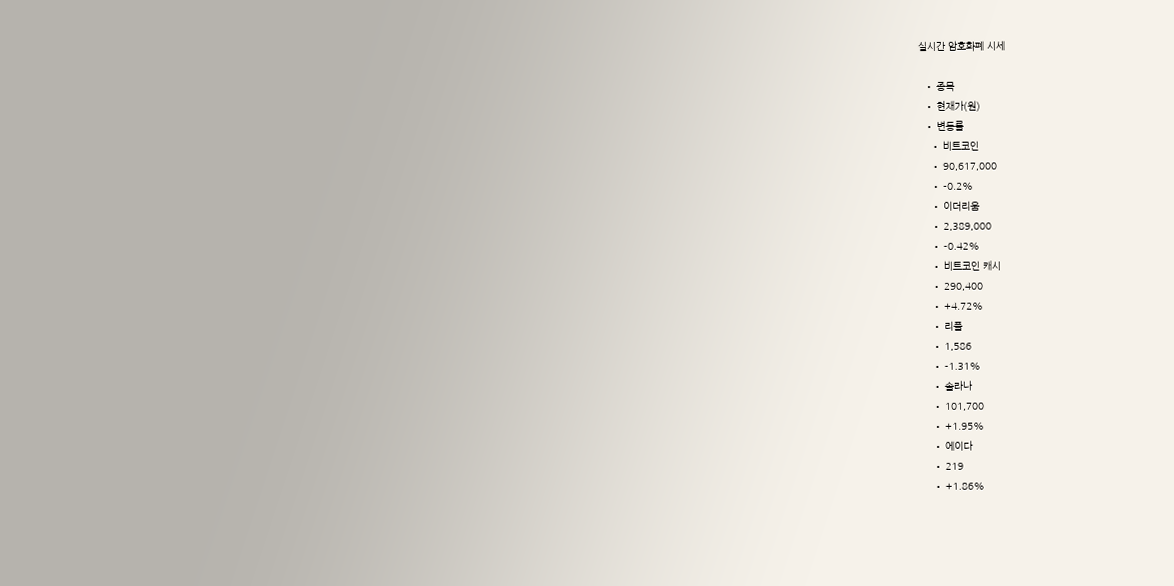실시간 암호화폐 시세

  • 종목
  • 현재가(원)
  • 변동률
    • 비트코인
    • 90,617,000
    • -0.2%
    • 이더리움
    • 2,389,000
    • -0.42%
    • 비트코인 캐시
    • 290,400
    • +4.72%
    • 리플
    • 1,586
    • -1.31%
    • 솔라나
    • 101,700
    • +1.95%
    • 에이다
    • 219
    • +1.86%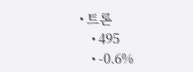• 트론
    • 495
    • -0.6%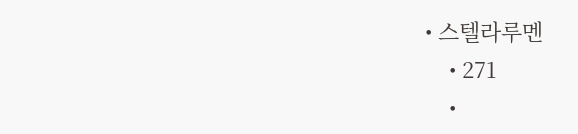• 스텔라루멘
    • 271
    •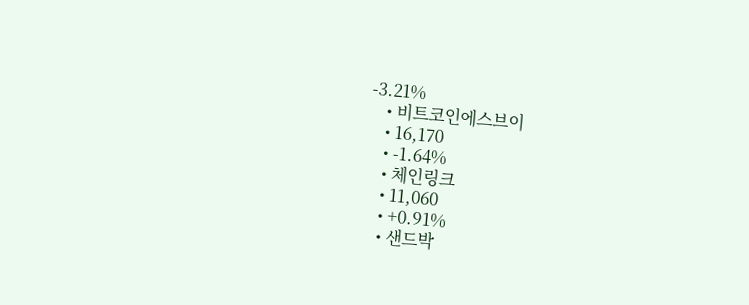-3.21%
    • 비트코인에스브이
    • 16,170
    • -1.64%
    • 체인링크
    • 11,060
    • +0.91%
    • 샌드박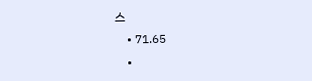스
    • 71.65
    •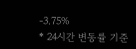-3.75%
* 24시간 변동률 기준